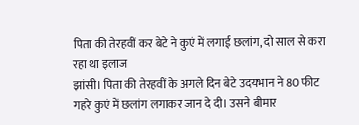पिता की तेरहवीं कर बेटे ने कुएं में लगाई छलांग, दो साल से करा रहा था इलाज
झांसी। पिता की तेरहवीं के अगले दिन बेटे उदयभान ने 80 फीट गहरे कुएं में छलांग लगाकर जान दे दी। उसने बीमार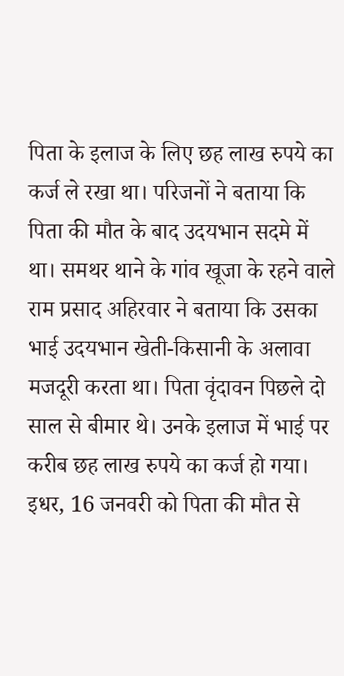पिता के इलाज के लिए छह लाख रुपये का कर्ज ले रखा था। परिजनों ने बताया कि पिता की मौत के बाद उदयभान सदमे में था। समथर थाने के गांव खूजा के रहने वाले राम प्रसाद अहिरवार ने बताया कि उसका भाई उदयभान खेती-किसानी के अलावा मजदूरी करता था। पिता वृंदावन पिछले दो साल से बीमार थे। उनके इलाज में भाई पर करीब छह लाख रुपये का कर्ज हो गया। इधर, 16 जनवरी को पिता की मौत से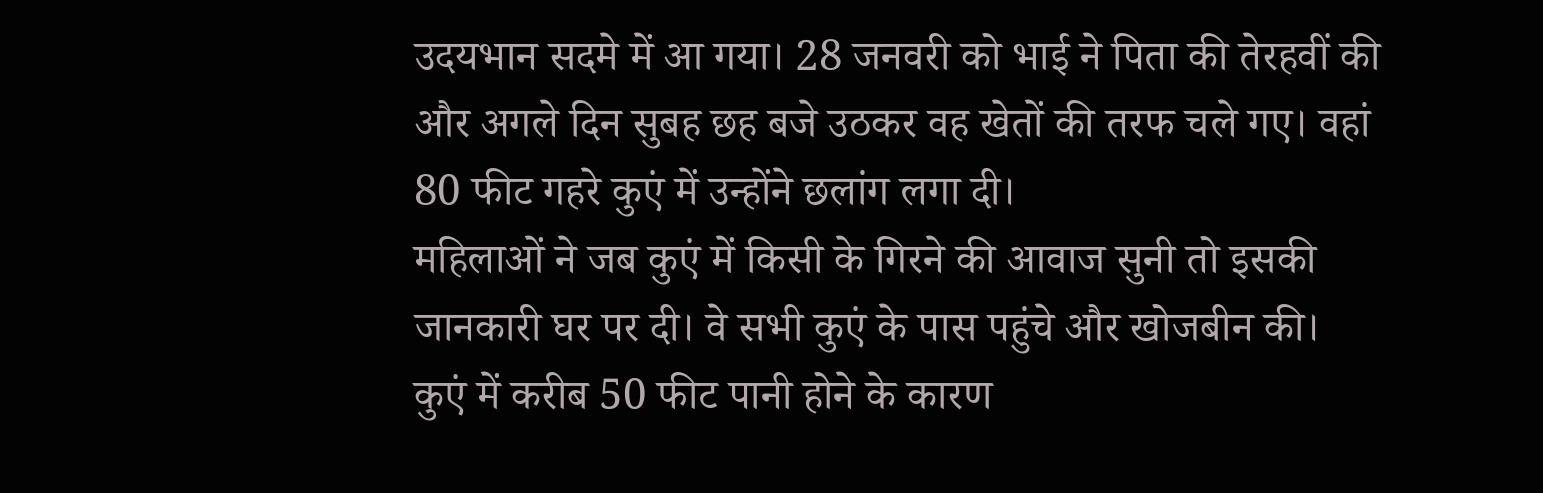उदयभान सदमे में आ गया। 28 जनवरी को भाई ने पिता की तेरहवीं की और अगले दिन सुबह छह बजे उठकर वह खेतों की तरफ चले गए। वहां 80 फीट गहरे कुएं में उन्होंने छलांग लगा दी।
महिलाओं ने जब कुएं में किसी के गिरने की आवाज सुनी तो इसकी जानकारी घर पर दी। वे सभी कुएं के पास पहुंचे और खोजबीन की। कुएं में करीब 50 फीट पानी होने के कारण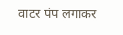वाटर पंप लगाकर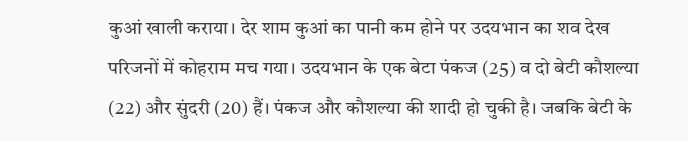कुआं खाली कराया। देर शाम कुआं का पानी कम होने पर उदयभान का शव देख परिजनों में कोहराम मच गया। उदयभान के एक बेटा पंकज (25) व दो बेटी कौशल्या (22) और सुंदरी (20) हैं। पंकज और कौशल्या की शादी हो चुकी है। जबकि बेटी के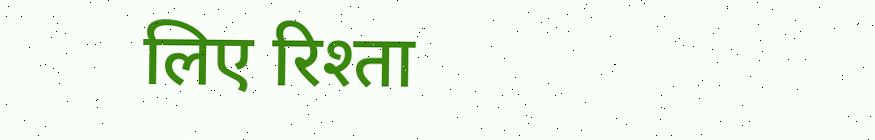लिए रिश्ता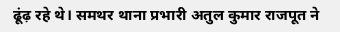ढूंढ़ रहे थे। समथर थाना प्रभारी अतुल कुमार राजपूत ने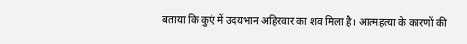बताया कि कुएं में उदयभान अहिरवार का शव मिला है। आत्महत्या के कारणों की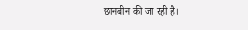छानबीन की जा रही है।